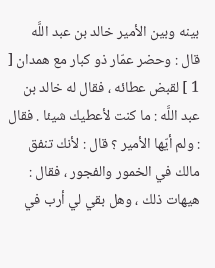بينه وبين الأمير خالد بن عبد اللَّه
قال : وحضر عمّار ذو كبار مع همدان [ 1 ] لقبض عطائه ، فقال له خالد بن عبد اللَّه : ما كنت لأعطيك شيئا . فقال : ولم أيّها الأمير ؟ قال : لأنك تنفق مالك في الخمور والفجور ، فقال : هيهات ذلك ، وهل بقي لي أرب في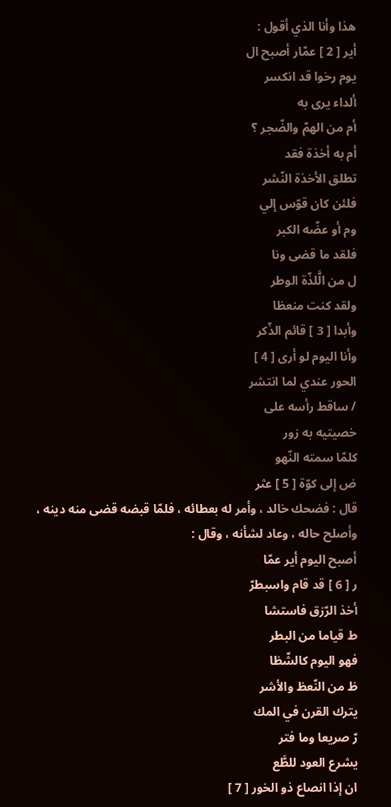هذا وأنا الذي أقول :
أير [ 2 ] عمّار أصبح ال
يوم رخوا قد انكسر
ألداء يرى به
أم من الهمّ والضّجر ؟
أم به أخذة فقد
تطلق الأخذة النّشر
فلئن كان قوّس إلي
وم أو عضّه الكبر
فلقد ما قضى ونا
ل من الَّلذّة الوطر
ولقد كنت منعظا
وأبدا [ 3 ] قائم الذّكر
وأنا اليوم لو أرى [ 4 ]
الحور عندي لما انتشر
/ ساقط رأسه على
خصيتيه به زور
كلمّا سمته النّهو
ض إلى كوّة [ 5 ] عثر
قال : فضحك خالد ، وأمر له بعطائه ، فلمّا قبضه قضى منه دينه ، وأصلح حاله ، وعاد لشأنه ، وقال :
أصبح اليوم أير عمّا
ر [ 6 ] قد قام واسبطرّ
أخذ الرّزق فاستشا
ط قياما من البطر
فهو اليوم كالشّظا
ظ من النّعظ والأشر
يترك القرن في المك
رّ صريعا وما فتر
يشرع العود للطَّع
ان إذا انصاع ذو الخور [ 7 ]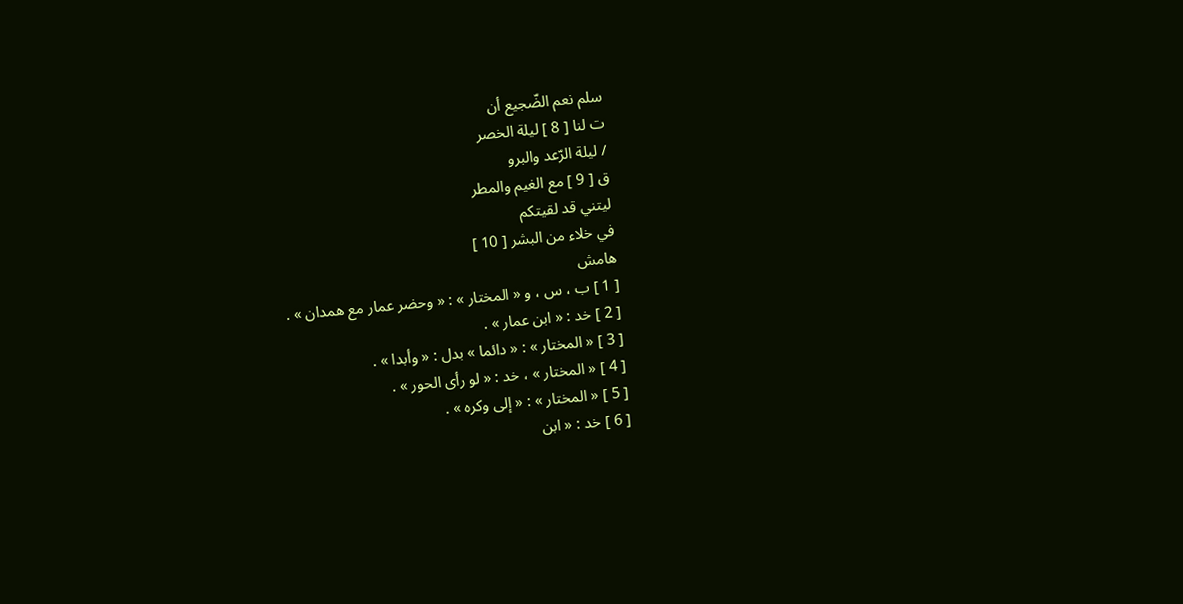سلم نعم الضّجيع أن
ت لنا [ 8 ] ليلة الخصر
/ ليلة الرّعد والبرو
ق [ 9 ] مع الغيم والمطر
ليتني قد لقيتكم
في خلاء من البشر [ 10 ]
هامش
[ 1 ] ب ، س ، و « المختار » : « وحضر عمار مع همدان » .
[ 2 ] خد : « ابن عمار » .
[ 3 ] « المختار » : « دائما » بدل : « وأبدا » .
[ 4 ] « المختار » ، خد : « لو رأى الحور » .
[ 5 ] « المختار » : « إلى وكره » .
[ 6 ] خد : « ابن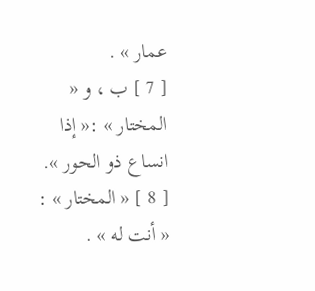عمار » .
[ 7 ] ب ، و « المختار » :« إذا انساع ذو الحور ».
[ 8 ] « المختار » : « أنت له » .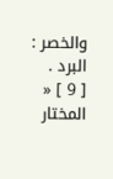والخصر : البرد .
[ 9 ] « المختار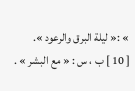» :« ليلة البرق والرعود ».
[ 10 ] ب ، س : « مع البشر » .